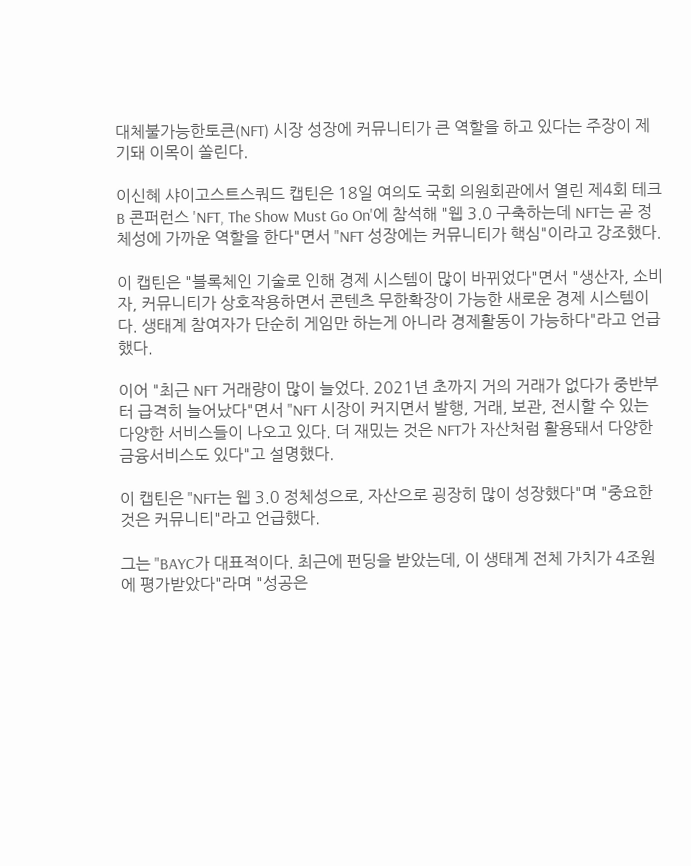대체불가능한토큰(NFT) 시장 성장에 커뮤니티가 큰 역할을 하고 있다는 주장이 제기돼 이목이 쏠린다.

이신혜 샤이고스트스쿼드 캡틴은 18일 여의도 국회 의원회관에서 열린 제4회 테크B 콘퍼런스 'NFT, The Show Must Go On'에 참석해 "웹 3.0 구축하는데 NFT는 곧 정체성에 가까운 역할을 한다"면서 "NFT 성장에는 커뮤니티가 핵심"이라고 강조했다.

이 캡틴은 "블록체인 기술로 인해 경제 시스템이 많이 바뀌었다"면서 "생산자, 소비자, 커뮤니티가 상호작용하면서 콘텐츠 무한확장이 가능한 새로운 경제 시스템이다. 생태계 참여자가 단순히 게임만 하는게 아니라 경제활동이 가능하다"라고 언급했다.

이어 "최근 NFT 거래량이 많이 늘었다. 2021년 초까지 거의 거래가 없다가 중반부터 급격히 늘어났다"면서 "NFT 시장이 커지면서 발행, 거래, 보관, 전시할 수 있는 다양한 서비스들이 나오고 있다. 더 재밌는 것은 NFT가 자산처럼 활용돼서 다양한 금융서비스도 있다"고 설명했다.

이 캡틴은 "NFT는 웹 3.0 정체성으로, 자산으로 굉장히 많이 성장했다"며 "중요한 것은 커뮤니티"라고 언급했다.

그는 "BAYC가 대표적이다. 최근에 펀딩을 받았는데, 이 생태계 전체 가치가 4조원에 평가받았다"라며 "성공은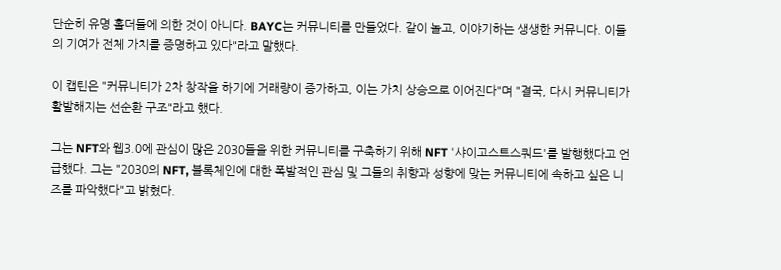단순히 유명 홀더들에 의한 것이 아니다. BAYC는 커뮤니티를 만들었다. 같이 놀고, 이야기하는 생생한 커뮤니다. 이들의 기여가 전체 가치를 증명하고 있다"라고 말했다.

이 캡틴은 "커뮤니티가 2차 창작을 하기에 거래량이 증가하고, 이는 가치 상승으로 이어진다"며 "결국, 다시 커뮤니티가 활발해지는 선순환 구조"라고 했다.

그는 NFT와 웹3.0에 관심이 많은 2030들을 위한 커뮤니티를 구축하기 위해 NFT '샤이고스트스쿼드'를 발행했다고 언급했다. 그는 "2030의 NFT, 블록체인에 대한 폭발적인 관심 및 그들의 취향과 성향에 맞는 커뮤니티에 속하고 싶은 니즈를 파악했다"고 밝혔다.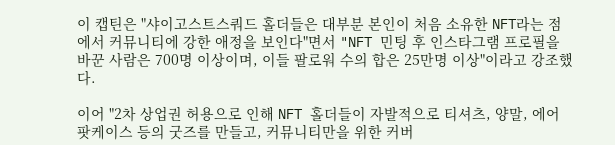이 캡틴은 "샤이고스트스쿼드 홀더들은 대부분 본인이 처음 소유한 NFT라는 점에서 커뮤니티에 강한 애정을 보인다"면서 "NFT 민팅 후 인스타그램 프로필을 바꾼 사람은 700명 이상이며, 이들 팔로워 수의 합은 25만명 이상"이라고 강조했다.

이어 "2차 상업권 허용으로 인해 NFT 홀더들이 자발적으로 티셔츠, 양말, 에어팟케이스 등의 굿즈를 만들고, 커뮤니티만을 위한 커버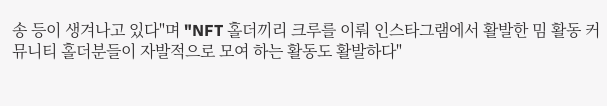송 등이 생겨나고 있다"며 "NFT 홀더끼리 크루를 이뤄 인스타그램에서 활발한 밈 활동 커뮤니티 홀더분들이 자발적으로 모여 하는 활동도 활발하다"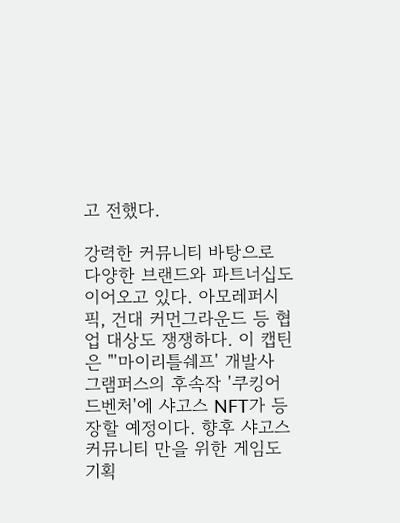고 전했다.

강력한 커뮤니티 바탕으로 다양한 브랜드와 파트너십도 이어오고 있다. 아모레퍼시픽, 건대 커먼그라운드 등 협업 대상도 쟁쟁하다. 이 캡틴은 "'마이리틀쉐프' 개발사 그램퍼스의 후속작 '쿠킹어드벤처'에 샤고스 NFT가 등장할 예정이다. 향후 샤고스 커뮤니티 만을 위한 게임도 기획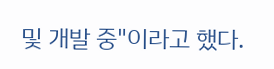및 개발 중"이라고 했다.